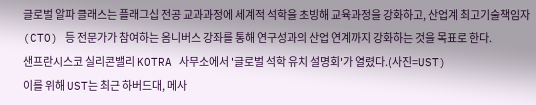글로벌 알파 클래스는 플래그십 전공 교과과정에 세계적 석학을 초빙해 교육과정을 강화하고, 산업계 최고기술책임자(CTO) 등 전문가가 참여하는 옴니버스 강좌를 통해 연구성과의 산업 연계까지 강화하는 것을 목표로 한다.
샌프란시스코 실리콘밸리 KOTRA 사무소에서 '글로벌 석학 유치 설명회'가 열렸다.(사진=UST)
이를 위해 UST는 최근 하버드대, 메사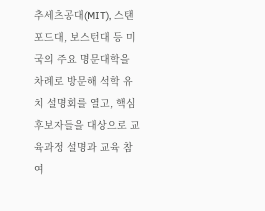추세츠공대(MIT), 스탠포드대, 보스턴대 등 미국의 주요 명문대학을 차례로 방문해 석학 유치 설명회를 열고, 핵심 후보자들을 대상으로 교육과정 설명과 교육 참여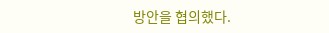방안을 협의했다.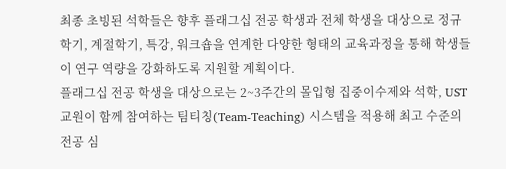최종 초빙된 석학들은 향후 플래그십 전공 학생과 전체 학생을 대상으로 정규학기, 계절학기, 특강, 워크숍을 연계한 다양한 형태의 교육과정을 통해 학생들이 연구 역량을 강화하도록 지원할 계획이다.
플래그십 전공 학생을 대상으로는 2~3주간의 몰입형 집중이수제와 석학, UST 교원이 함께 참여하는 팀티칭(Team-Teaching) 시스템을 적용해 최고 수준의 전공 심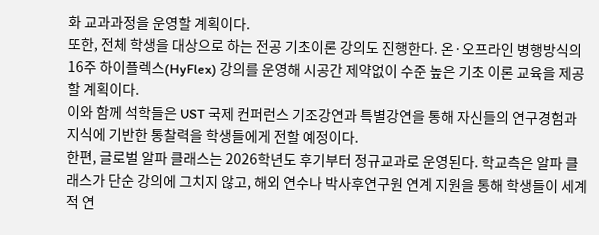화 교과과정을 운영할 계획이다.
또한, 전체 학생을 대상으로 하는 전공 기초이론 강의도 진행한다. 온·오프라인 병행방식의 16주 하이플렉스(HyFlex) 강의를 운영해 시공간 제약없이 수준 높은 기초 이론 교육을 제공할 계획이다.
이와 함께 석학들은 UST 국제 컨퍼런스 기조강연과 특별강연을 통해 자신들의 연구경험과 지식에 기반한 통찰력을 학생들에게 전할 예정이다.
한편, 글로벌 알파 클래스는 2026학년도 후기부터 정규교과로 운영된다. 학교측은 알파 클래스가 단순 강의에 그치지 않고, 해외 연수나 박사후연구원 연계 지원을 통해 학생들이 세계적 연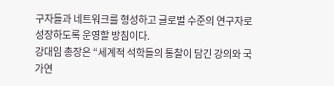구자들과 네트워크를 형성하고 글로벌 수준의 연구자로 성장하도록 운영할 방침이다.
강대임 총장은 “세계적 석학들의 통찰이 담긴 강의와 국가연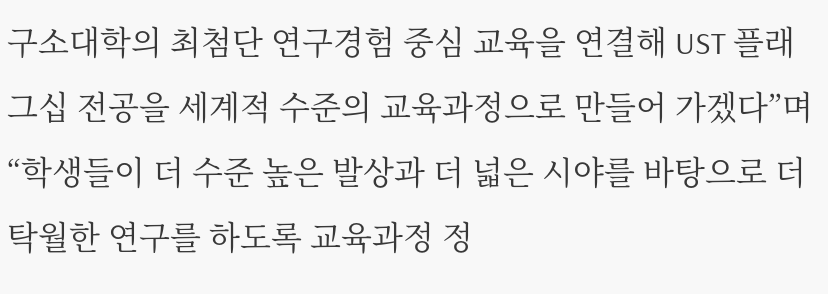구소대학의 최첨단 연구경험 중심 교육을 연결해 UST 플래그십 전공을 세계적 수준의 교육과정으로 만들어 가겠다”며 “학생들이 더 수준 높은 발상과 더 넓은 시야를 바탕으로 더 탁월한 연구를 하도록 교육과정 정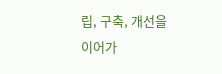립, 구축, 개선을 이어가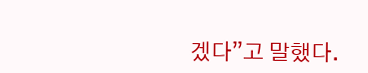겠다”고 말했다.